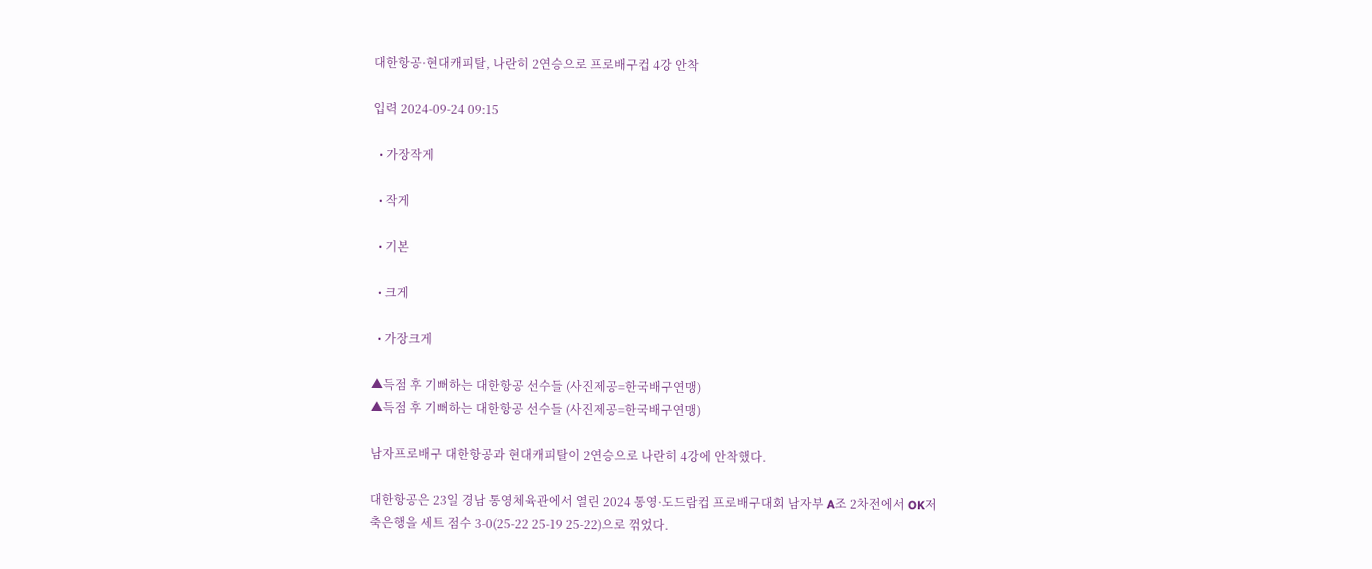대한항공·현대캐피탈, 나란히 2연승으로 프로배구컵 4강 안착

입력 2024-09-24 09:15

  • 가장작게

  • 작게

  • 기본

  • 크게

  • 가장크게

▲득점 후 기뻐하는 대한항공 선수들 (사진제공=한국배구연맹)
▲득점 후 기뻐하는 대한항공 선수들 (사진제공=한국배구연맹)

남자프로배구 대한항공과 현대캐피탈이 2연승으로 나란히 4강에 안착했다.

대한항공은 23일 경남 통영체육관에서 열린 2024 통영·도드람컵 프로배구대회 남자부 A조 2차전에서 OK저축은행을 세트 점수 3-0(25-22 25-19 25-22)으로 꺾었다.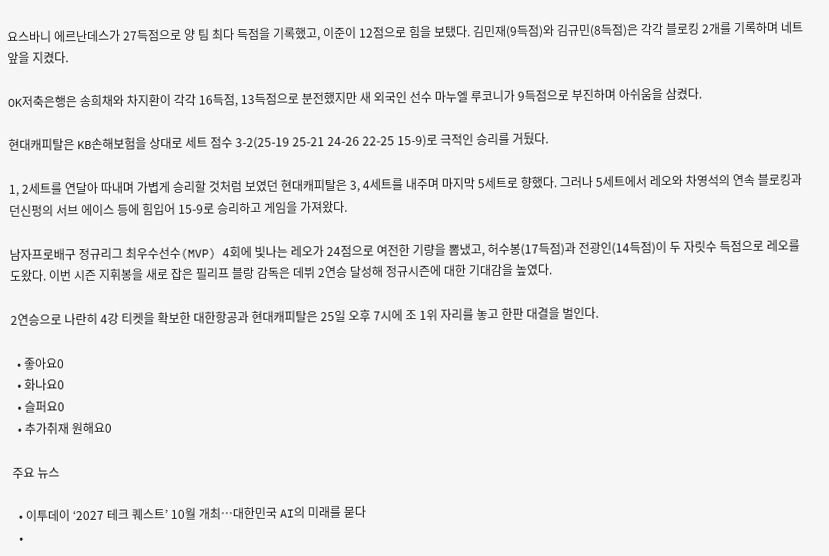요스바니 에르난데스가 27득점으로 양 팀 최다 득점을 기록했고, 이준이 12점으로 힘을 보탰다. 김민재(9득점)와 김규민(8득점)은 각각 블로킹 2개를 기록하며 네트 앞을 지켰다.

OK저축은행은 송희채와 차지환이 각각 16득점, 13득점으로 분전했지만 새 외국인 선수 마누엘 루코니가 9득점으로 부진하며 아쉬움을 삼켰다.

현대캐피탈은 KB손해보험을 상대로 세트 점수 3-2(25-19 25-21 24-26 22-25 15-9)로 극적인 승리를 거뒀다.

1, 2세트를 연달아 따내며 가볍게 승리할 것처럼 보였던 현대캐피탈은 3, 4세트를 내주며 마지막 5세트로 향했다. 그러나 5세트에서 레오와 차영석의 연속 블로킹과 던신펑의 서브 에이스 등에 힘입어 15-9로 승리하고 게임을 가져왔다.

남자프로배구 정규리그 최우수선수(MVP) 4회에 빛나는 레오가 24점으로 여전한 기량을 뽐냈고, 허수봉(17득점)과 전광인(14득점)이 두 자릿수 득점으로 레오를 도왔다. 이번 시즌 지휘봉을 새로 잡은 필리프 블랑 감독은 데뷔 2연승 달성해 정규시즌에 대한 기대감을 높였다.

2연승으로 나란히 4강 티켓을 확보한 대한항공과 현대캐피탈은 25일 오후 7시에 조 1위 자리를 놓고 한판 대결을 벌인다.

  • 좋아요0
  • 화나요0
  • 슬퍼요0
  • 추가취재 원해요0

주요 뉴스

  • 이투데이 ‘2027 테크 퀘스트’ 10월 개최⋯대한민국 AI의 미래를 묻다
  •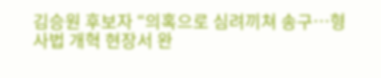김승원 후보자 “의혹으로 심려끼쳐 송구…형사법 개혁 현장서 완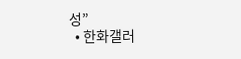성”
  • 한화갤러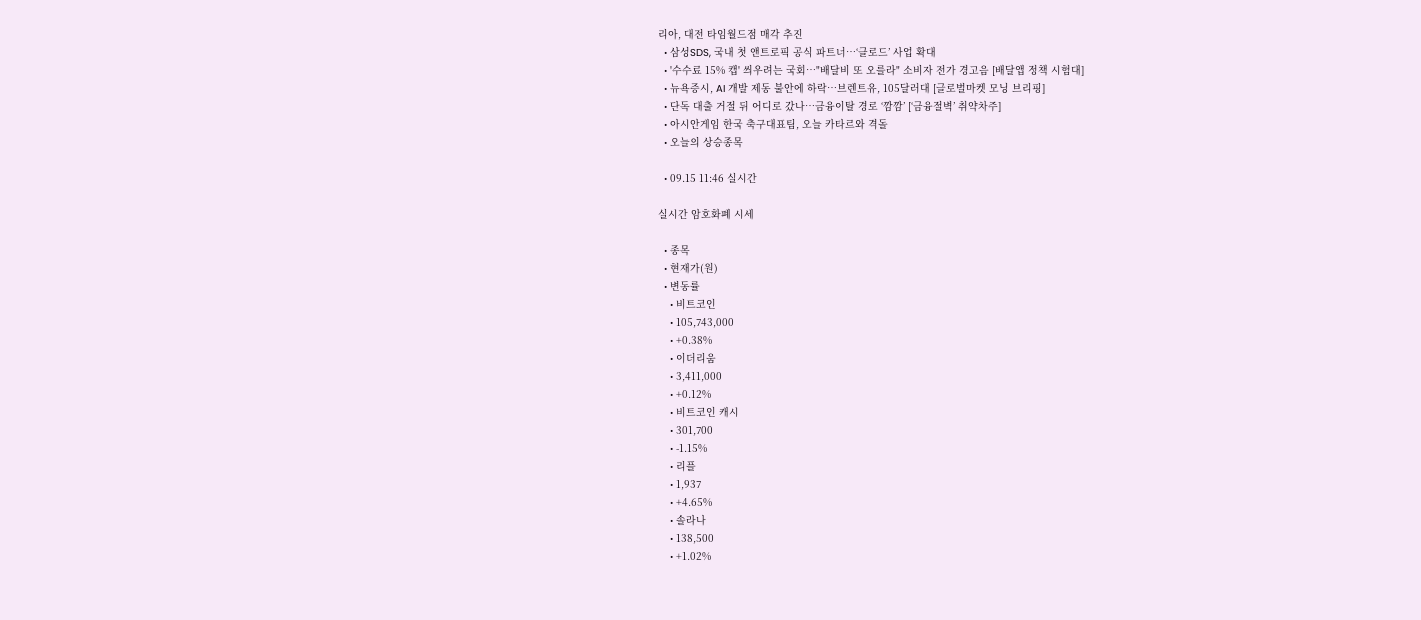리아, 대전 타임월드점 매각 추진
  • 삼성SDS, 국내 첫 앤트로픽 공식 파트너…‘클로드’ 사업 확대
  • '수수료 15% 캡' 씌우려는 국회…"배달비 또 오를라" 소비자 전가 경고음 [배달앱 정책 시험대]
  • 뉴욕증시, AI 개발 제동 불안에 하락⋯브렌트유, 105달러대 [글로벌마켓 모닝 브리핑]
  • 단독 대출 거절 뒤 어디로 갔나⋯금융이탈 경로 ‘깜깜’ [‘금융절벽’ 취약차주]
  • 아시안게임 한국 축구대표팀, 오늘 카타르와 격돌
  • 오늘의 상승종목

  • 09.15 11:46 실시간

실시간 암호화폐 시세

  • 종목
  • 현재가(원)
  • 변동률
    • 비트코인
    • 105,743,000
    • +0.38%
    • 이더리움
    • 3,411,000
    • +0.12%
    • 비트코인 캐시
    • 301,700
    • -1.15%
    • 리플
    • 1,937
    • +4.65%
    • 솔라나
    • 138,500
    • +1.02%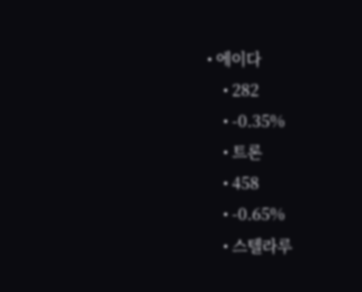• 에이다
    • 282
    • -0.35%
    • 트론
    • 458
    • -0.65%
    • 스텔라루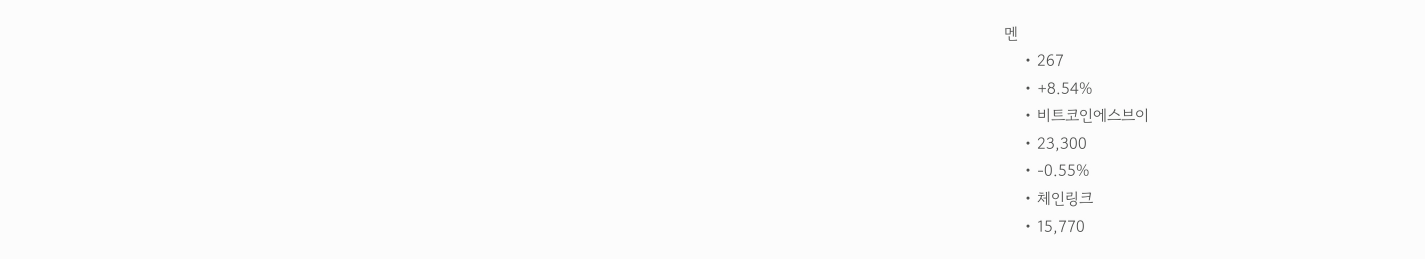멘
    • 267
    • +8.54%
    • 비트코인에스브이
    • 23,300
    • -0.55%
    • 체인링크
    • 15,770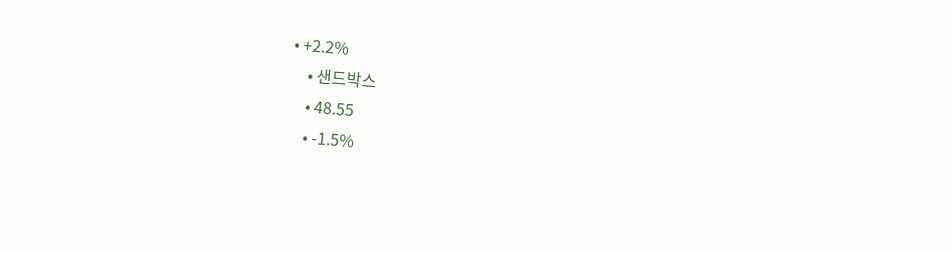• +2.2%
    • 샌드박스
    • 48.55
    • -1.5%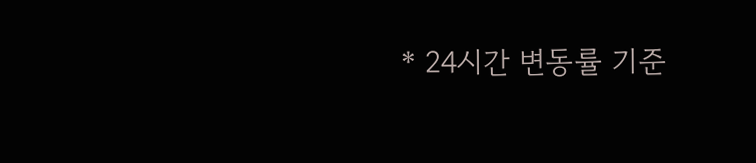* 24시간 변동률 기준